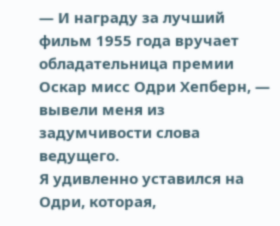— И награду за лучший фильм 1955 года вручает обладательница премии Оскар мисс Одри Хепберн, — вывели меня из задумчивости слова ведущего.
Я удивленно уставился на Одри, которая,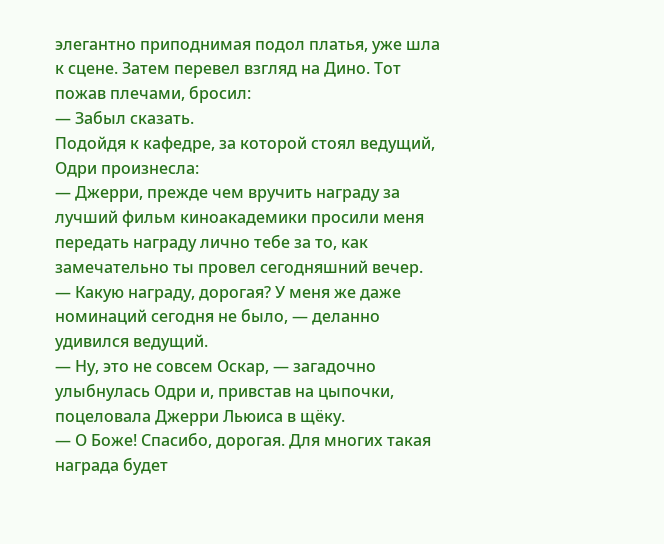элегантно приподнимая подол платья, уже шла к сцене. Затем перевел взгляд на Дино. Тот пожав плечами, бросил:
— Забыл сказать.
Подойдя к кафедре, за которой стоял ведущий, Одри произнесла:
— Джерри, прежде чем вручить награду за лучший фильм киноакадемики просили меня передать награду лично тебе за то, как замечательно ты провел сегодняшний вечер.
— Какую награду, дорогая? У меня же даже номинаций сегодня не было, — деланно удивился ведущий.
— Ну, это не совсем Оскар, — загадочно улыбнулась Одри и, привстав на цыпочки, поцеловала Джерри Льюиса в щёку.
— О Боже! Спасибо, дорогая. Для многих такая награда будет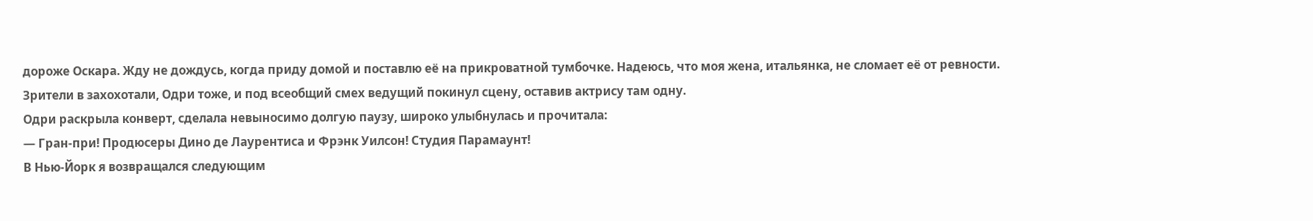дороже Оскара. Жду не дождусь, когда приду домой и поставлю её на прикроватной тумбочке. Надеюсь, что моя жена, итальянка, не сломает её от ревности.
Зрители в захохотали, Одри тоже, и под всеобщий смех ведущий покинул сцену, оставив актрису там одну.
Одри раскрыла конверт, сделала невыносимо долгую паузу, широко улыбнулась и прочитала:
— Гран-при! Продюсеры Дино де Лаурентиса и Фрэнк Уилсон! Студия Парамаунт!
В Нью-Йорк я возвращался следующим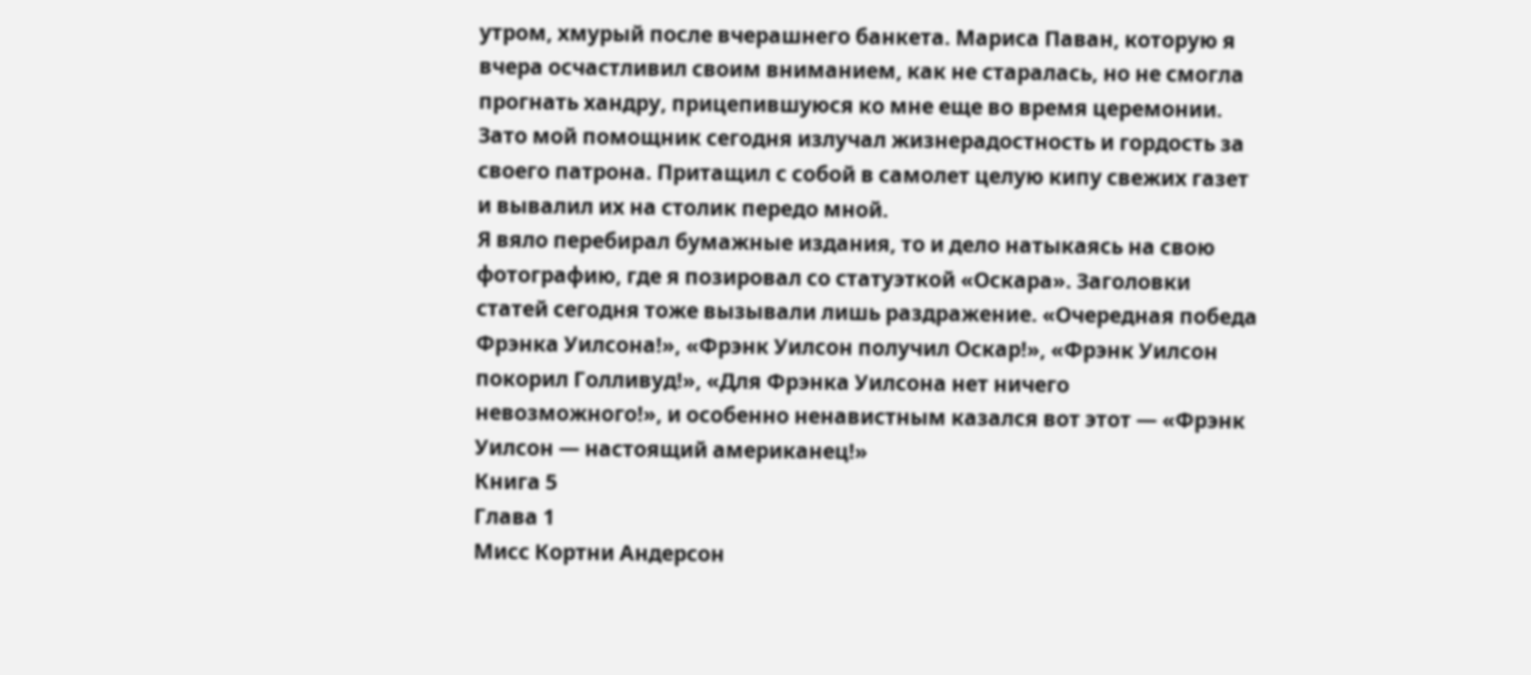утром, хмурый после вчерашнего банкета. Мариса Паван, которую я вчера осчастливил своим вниманием, как не старалась, но не смогла прогнать хандру, прицепившуюся ко мне еще во время церемонии.
Зато мой помощник сегодня излучал жизнерадостность и гордость за своего патрона. Притащил с собой в самолет целую кипу свежих газет и вывалил их на столик передо мной.
Я вяло перебирал бумажные издания, то и дело натыкаясь на свою фотографию, где я позировал со статуэткой «Оскара». Заголовки статей сегодня тоже вызывали лишь раздражение. «Очередная победа Фрэнка Уилсона!», «Фрэнк Уилсон получил Оскар!», «Фрэнк Уилсон покорил Голливуд!», «Для Фрэнка Уилсона нет ничего невозможного!», и особенно ненавистным казался вот этот — «Фрэнк Уилсон — настоящий американец!»
Книга 5
Глава 1
Мисс Кортни Андерсон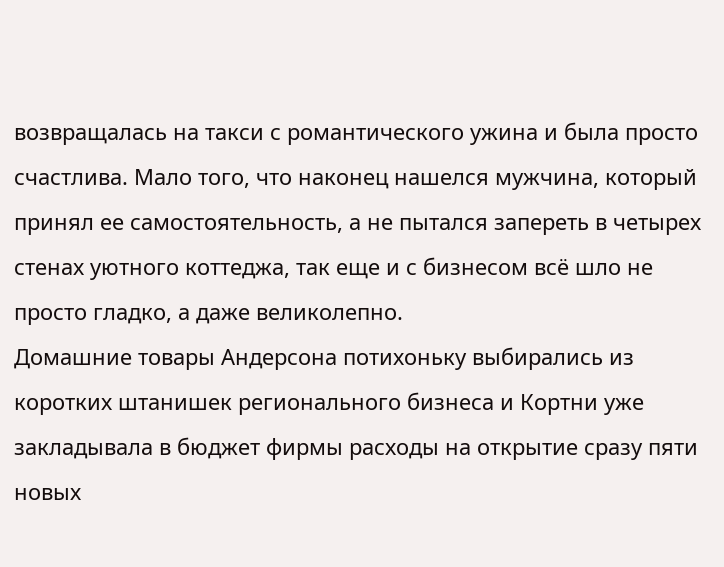возвращалась на такси с романтического ужина и была просто счастлива. Мало того, что наконец нашелся мужчина, который принял ее самостоятельность, а не пытался запереть в четырех стенах уютного коттеджа, так еще и с бизнесом всё шло не просто гладко, а даже великолепно.
Домашние товары Андерсона потихоньку выбирались из коротких штанишек регионального бизнеса и Кортни уже закладывала в бюджет фирмы расходы на открытие сразу пяти новых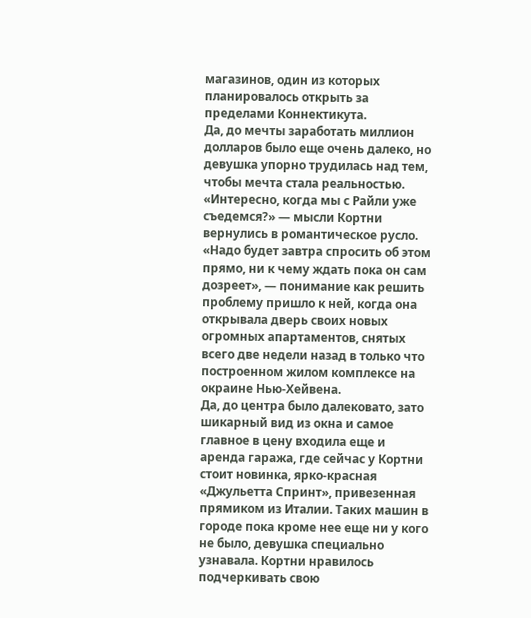магазинов, один из которых планировалось открыть за пределами Коннектикута.
Да, до мечты заработать миллион долларов было еще очень далеко, но девушка упорно трудилась над тем, чтобы мечта стала реальностью.
«Интересно, когда мы с Райли уже съедемся?» — мысли Кортни вернулись в романтическое русло.
«Надо будет завтра спросить об этом прямо, ни к чему ждать пока он сам дозреет», — понимание как решить проблему пришло к ней, когда она открывала дверь своих новых огромных апартаментов, снятых всего две недели назад в только что построенном жилом комплексе на окраине Нью-Хейвена.
Да, до центра было далековато, зато шикарный вид из окна и самое главное в цену входила еще и аренда гаража, где сейчас у Кортни стоит новинка, ярко-красная «Джульетта Спринт», привезенная прямиком из Италии. Таких машин в городе пока кроме нее еще ни у кого не было, девушка специально узнавала. Кортни нравилось подчеркивать свою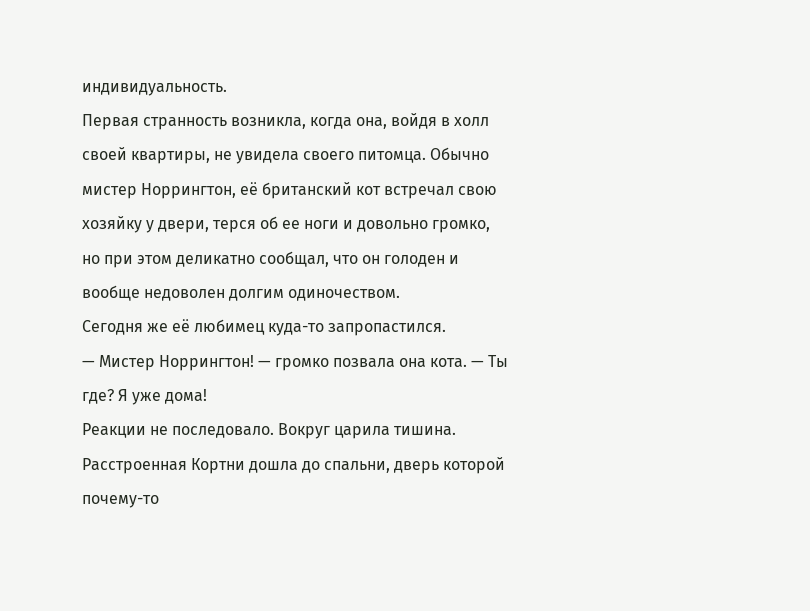индивидуальность.
Первая странность возникла, когда она, войдя в холл своей квартиры, не увидела своего питомца. Обычно мистер Норрингтон, её британский кот встречал свою хозяйку у двери, терся об ее ноги и довольно громко, но при этом деликатно сообщал, что он голоден и вообще недоволен долгим одиночеством.
Сегодня же её любимец куда-то запропастился.
— Мистер Норрингтон! — громко позвала она кота. — Ты где? Я уже дома!
Реакции не последовало. Вокруг царила тишина.
Расстроенная Кортни дошла до спальни, дверь которой почему-то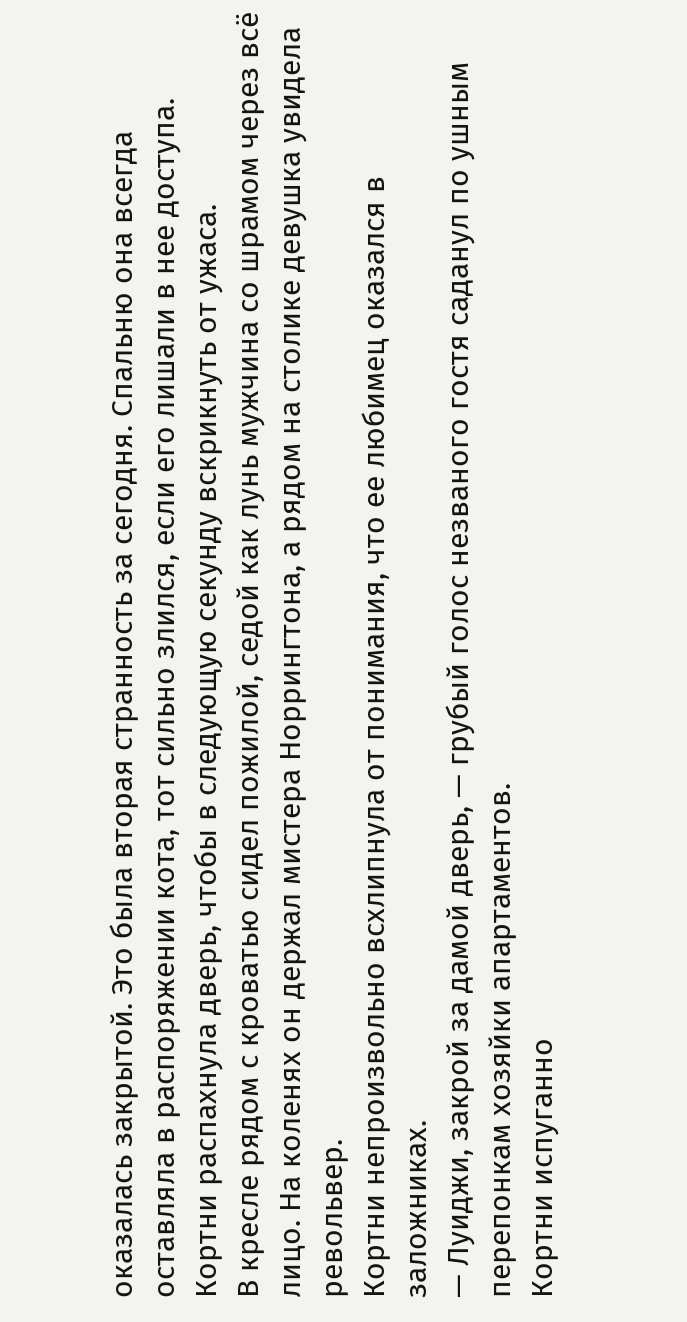оказалась закрытой. Это была вторая странность за сегодня. Спальню она всегда оставляла в распоряжении кота, тот сильно злился, если его лишали в нее доступа.
Кортни распахнула дверь, чтобы в следующую секунду вскрикнуть от ужаса.
В кресле рядом с кроватью сидел пожилой, седой как лунь мужчина со шрамом через всё лицо. На коленях он держал мистера Норрингтона, а рядом на столике девушка увидела револьвер.
Кортни непроизвольно всхлипнула от понимания, что ее любимец оказался в заложниках.
— Луиджи, закрой за дамой дверь, — грубый голос незваного гостя саданул по ушным перепонкам хозяйки апартаментов.
Кортни испуганно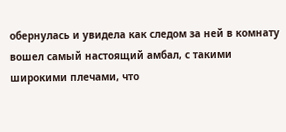обернулась и увидела как следом за ней в комнату вошел самый настоящий амбал, с такими широкими плечами, что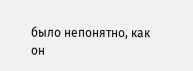было непонятно, как он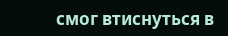смог втиснуться в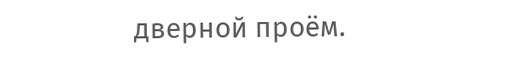дверной проём.